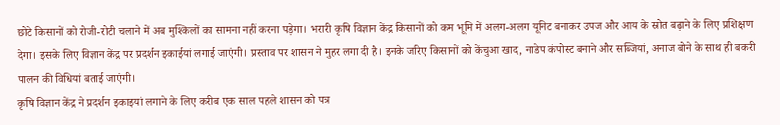छोटे किसानों को रोजी-रोटी चलाने में अब मुश्किलों का सामना नहीं करना पड़ेगा। भरारी कृषि विज्ञान केंद्र किसानों को कम भूमि में अलग-अलग यूनिट बनाकर उपज और आय के स्रोत बढ़ाने के लिए प्रशिक्षण देगा। इसके लिए विज्ञान केंद्र पर प्रदर्शन इकाईयां लगाई जाएंगी। प्रस्ताव पर शासन ने मुहर लगा दी है। इनके जरिए किसानों को केंचुआ खाद, नाडेप कंपोस्ट बनाने और सब्जियां, अनाज बोने के साथ ही बकरी पालन की विधियां बताई जाएंगी।
कृषि विज्ञान केंद्र ने प्रदर्शन इकाइयां लगाने के लिए करीब एक साल पहले शासन को पत्र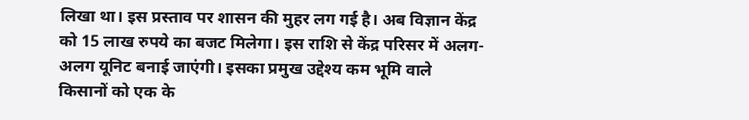लिखा था। इस प्रस्ताव पर शासन की मुहर लग गई है। अब विज्ञान केंद्र को 15 लाख रुपये का बजट मिलेगा। इस राशि से केंद्र परिसर में अलग-अलग यूनिट बनाई जाएंगी। इसका प्रमुख उद्देश्य कम भूमि वाले किसानों को एक के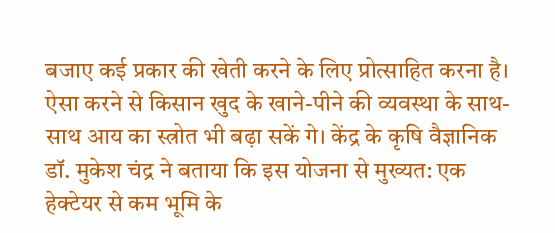बजाए कई प्रकार की खेती करने के लिए प्रोत्साहित करना है। ऐसा करने से किसान खुद के खाने-पीने की व्यवस्था के साथ-साथ आय का स्त्रोत भी बढ़ा सकें गे। केंद्र के कृषि वैज्ञानिक डॉ. मुकेश चंद्र ने बताया कि इस योजना से मुख्यत: एक हेक्टेयर से कम भूमि के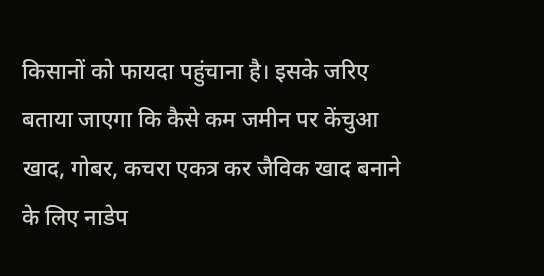किसानों को फायदा पहुंचाना है। इसके जरिए बताया जाएगा कि कैसे कम जमीन पर केंचुआ खाद, गोबर, कचरा एकत्र कर जैविक खाद बनाने के लिए नाडेप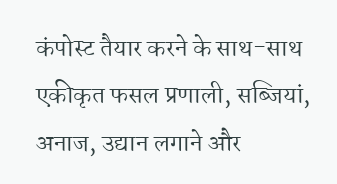कंपोस्ट तैयार करने के साथ-साथ एकीकृत फसल प्रणाली, सब्जियां, अनाज, उद्यान लगाने और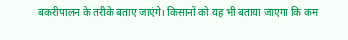बकरीपालन के तरीके बताए जाएंगे। किसानों को यह भी बताया जाएगा कि कम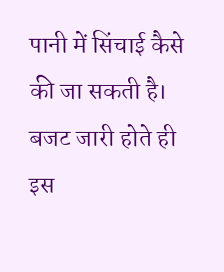पानी में सिंचाई कैसे की जा सकती है। बजट जारी होते ही इस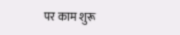पर काम शुरू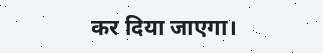कर दिया जाएगा।